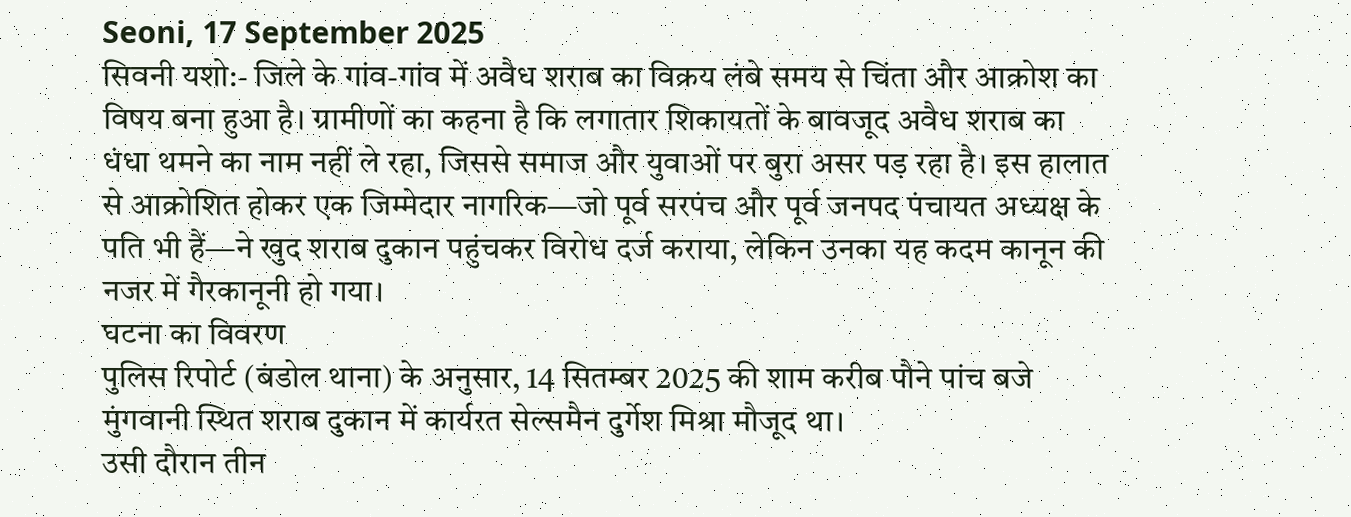Seoni, 17 September 2025
सिवनी यशो:- जिले के गांव-गांव में अवैध शराब का विक्रय लंबे समय से चिंता और आक्रोश का विषय बना हुआ है। ग्रामीणों का कहना है कि लगातार शिकायतों के बावजूद अवैध शराब का धंधा थमने का नाम नहीं ले रहा, जिससे समाज और युवाओं पर बुरा असर पड़ रहा है। इस हालात से आक्रोशित होकर एक जिम्मेदार नागरिक—जो पूर्व सरपंच और पूर्व जनपद पंचायत अध्यक्ष के पति भी हैं—ने खुद शराब दुकान पहुंचकर विरोध दर्ज कराया, लेकिन उनका यह कदम कानून की नजर में गैरकानूनी हो गया।
घटना का विवरण
पुलिस रिपोर्ट (बंडोल थाना) के अनुसार, 14 सितम्बर 2025 की शाम करीब पौने पांच बजे मुंगवानी स्थित शराब दुकान में कार्यरत सेल्समैन दुर्गेश मिश्रा मौजूद था।
उसी दौरान तीन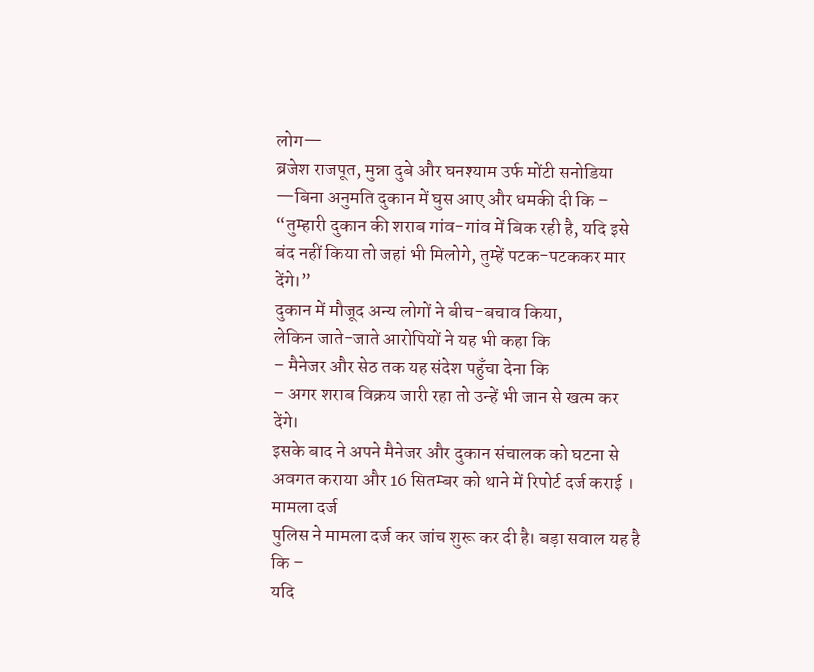लोग—
ब्रजेश राजपूत, मुन्ना दुबे और घनश्याम उर्फ मोंटी सनोडिया
—बिना अनुमति दुकान में घुस आए और धमकी दी कि –
“तुम्हारी दुकान की शराब गांव-गांव में बिक रही है, यदि इसे बंद नहीं किया तो जहां भी मिलोगे, तुम्हें पटक-पटककर मार देंगे।”
दुकान में मौजूद अन्य लोगों ने बीच-बचाव किया,
लेकिन जाते-जाते आरोपियों ने यह भी कहा कि
– मैनेजर और सेठ तक यह संदेश पहुँचा देना कि
– अगर शराब विक्रय जारी रहा तो उन्हें भी जान से खत्म कर देंगे।
इसके बाद ने अपने मैनेजर और दुकान संचालक को घटना से अवगत कराया और 16 सितम्बर को थाने में रिपोर्ट दर्ज कराई ।
मामला दर्ज
पुलिस ने मामला दर्ज कर जांच शुरू कर दी है। बड़ा सवाल यह है कि –
यदि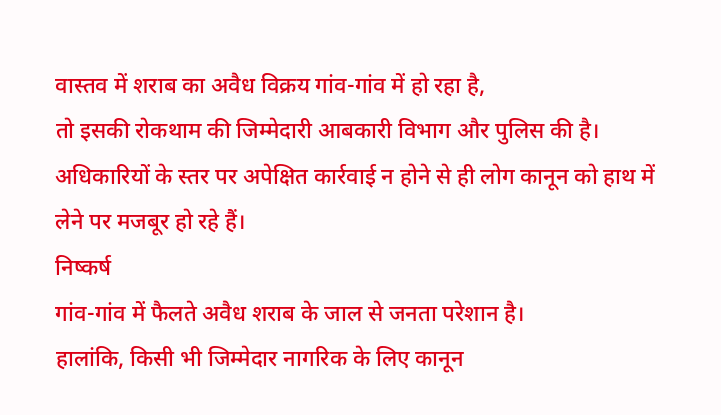वास्तव में शराब का अवैध विक्रय गांव-गांव में हो रहा है,
तो इसकी रोकथाम की जिम्मेदारी आबकारी विभाग और पुलिस की है।
अधिकारियों के स्तर पर अपेक्षित कार्रवाई न होने से ही लोग कानून को हाथ में लेने पर मजबूर हो रहे हैं।
निष्कर्ष
गांव-गांव में फैलते अवैध शराब के जाल से जनता परेशान है।
हालांकि, किसी भी जिम्मेदार नागरिक के लिए कानून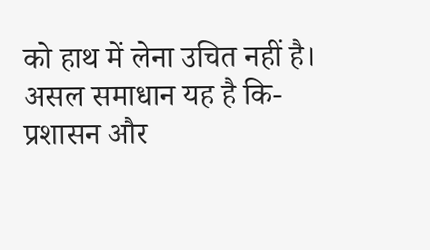को हाथ में लेना उचित नहीं है।
असल समाधान यह है कि-
प्रशासन और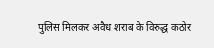पुलिस मिलकर अवैध शराब के विरुद्ध कठोर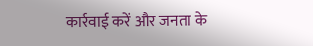कार्रवाई करें और जनता के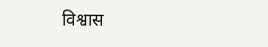विश्वास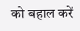को बहाल करें